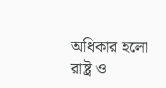অধিকার হলো রাষ্ট্র ও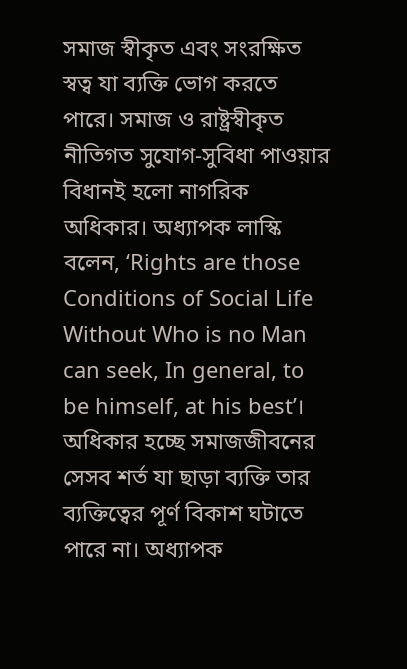সমাজ স্বীকৃত এবং সংরক্ষিত স্বত্ব যা ব্যক্তি ভোগ করতে পারে। সমাজ ও রাষ্ট্রস্বীকৃত নীতিগত সুযোগ-সুবিধা পাওয়ার বিধানই হলো নাগরিক অধিকার। অধ্যাপক লাস্কি বলেন, ‘Rights are those Conditions of Social Life Without Who is no Man can seek, In general, to be himself, at his best’। অধিকার হচ্ছে সমাজজীবনের সেসব শর্ত যা ছাড়া ব্যক্তি তার ব্যক্তিত্বের পূর্ণ বিকাশ ঘটাতে পারে না। অধ্যাপক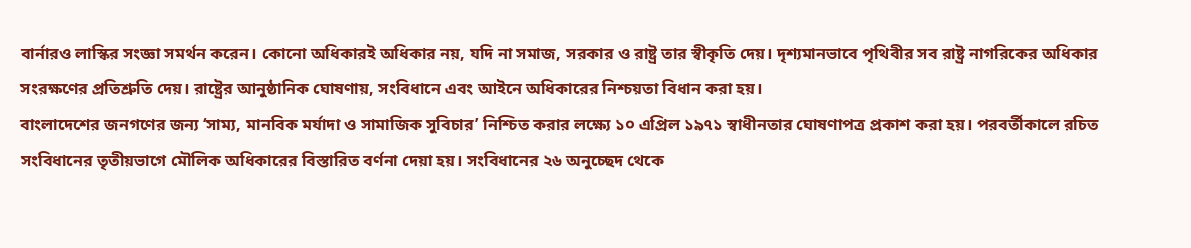বার্নারও লাস্কির সংজ্ঞা সমর্থন করেন। কোনো অধিকারই অধিকার নয়, যদি না সমাজ, সরকার ও রাষ্ট্র তার স্বীকৃতি দেয়। দৃশ্যমানভাবে পৃথিবীর সব রাষ্ট্র নাগরিকের অধিকার সংরক্ষণের প্রতিশ্রুতি দেয়। রাষ্ট্রের আনুষ্ঠানিক ঘোষণায়, সংবিধানে এবং আইনে অধিকারের নিশ্চয়তা বিধান করা হয়।
বাংলাদেশের জনগণের জন্য ‘সাম্য, মানবিক মর্যাদা ও সামাজিক সুবিচার’ নিশ্চিত করার লক্ষ্যে ১০ এপ্রিল ১৯৭১ স্বাধীনতার ঘোষণাপত্র প্রকাশ করা হয়। পরবর্তীকালে রচিত সংবিধানের তৃতীয়ভাগে মৌলিক অধিকারের বিস্তারিত বর্ণনা দেয়া হয়। সংবিধানের ২৬ অনুচ্ছেদ থেকে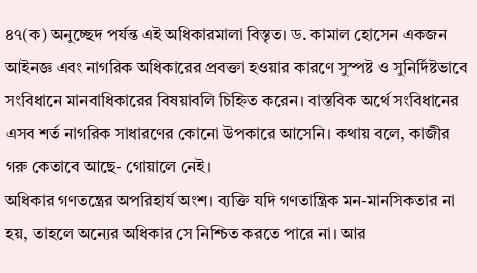৪৭(ক) অনুচ্ছেদ পর্যন্ত এই অধিকারমালা বিস্তৃত। ড. কামাল হোসেন একজন আইনজ্ঞ এবং নাগরিক অধিকারের প্রবক্তা হওয়ার কারণে সুস্পষ্ট ও সুনির্দিষ্টভাবে সংবিধানে মানবাধিকারের বিষয়াবলি চিহ্নিত করেন। বাস্তবিক অর্থে সংবিধানের এসব শর্ত নাগরিক সাধারণের কোনো উপকারে আসেনি। কথায় বলে, কাজীর গরু কেতাবে আছে- গোয়ালে নেই।
অধিকার গণতন্ত্রের অপরিহার্য অংশ। ব্যক্তি যদি গণতান্ত্রিক মন-মানসিকতার না হয়, তাহলে অন্যের অধিকার সে নিশ্চিত করতে পারে না। আর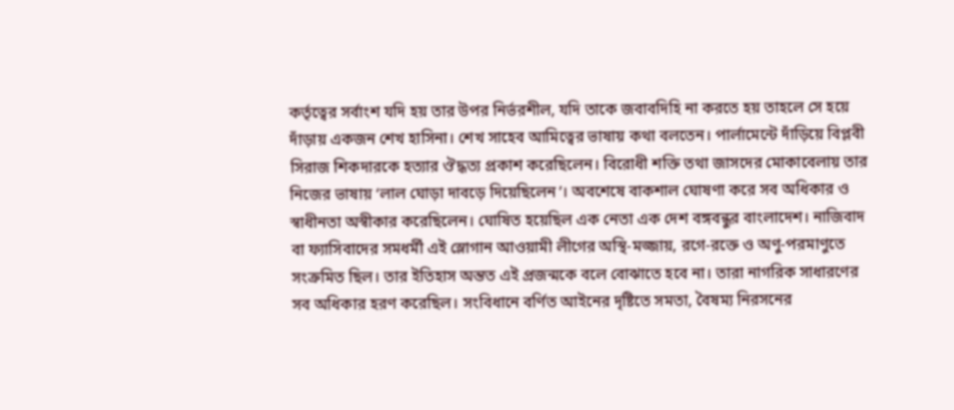কর্তৃত্বের সর্বাংশ যদি হয় তার উপর নির্ভরশীল, যদি তাকে জবাবদিহি না করতে হয় তাহলে সে হয়ে দাঁড়ায় একজন শেখ হাসিনা। শেখ সাহেব আমিত্বের ভাষায় কথা বলতেন। পার্লামেন্টে দাঁড়িয়ে বিপ্লবী সিরাজ শিকদারকে হত্যার ঔদ্ধত্য প্রকাশ করেছিলেন। বিরোধী শক্তি তথা জাসদের মোকাবেলায় তার নিজের ভাষায় ‘লাল ঘোড়া দাবড়ে দিয়েছিলেন’। অবশেষে বাকশাল ঘোষণা করে সব অধিকার ও স্বাধীনতা অস্বীকার করেছিলেন। ঘোষিত হয়েছিল এক নেতা এক দেশ বঙ্গবন্ধুর বাংলাদেশ। নাজিবাদ বা ফ্যাসিবাদের সমধর্মী এই স্লোগান আওয়ামী লীগের অস্থি-মজ্জায়, রগে-রক্তে ও অণু-পরমাণুতে সংক্রমিত ছিল। তার ইতিহাস অন্তত এই প্রজন্মকে বলে বোঝাতে হবে না। তারা নাগরিক সাধারণের সব অধিকার হরণ করেছিল। সংবিধানে বর্ণিত আইনের দৃষ্টিতে সমতা, বৈষম্য নিরসনের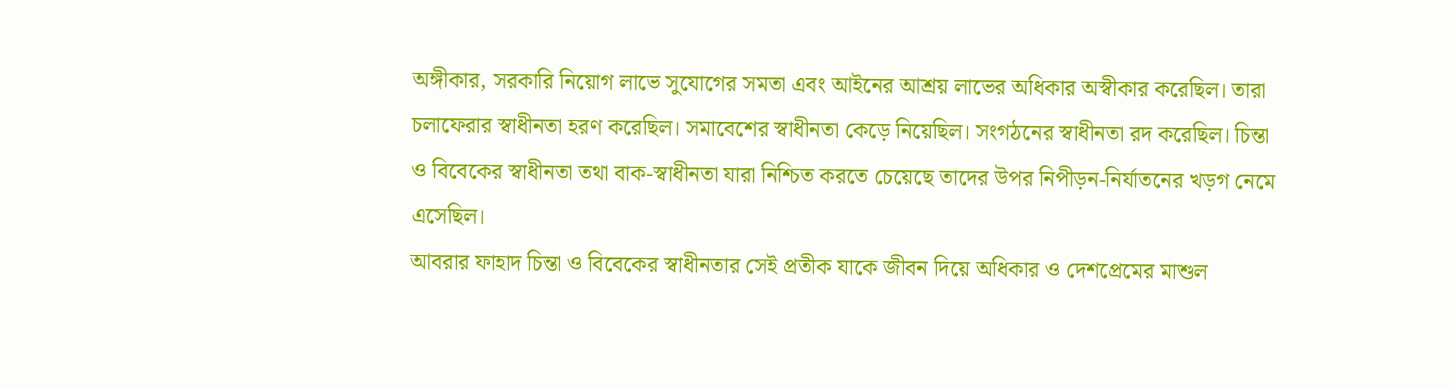অঙ্গীকার, সরকারি নিয়োগ লাভে সুযোগের সমতা এবং আইনের আশ্রয় লাভের অধিকার অস্বীকার করেছিল। তারা চলাফেরার স্বাধীনতা হরণ করেছিল। সমাবেশের স্বাধীনতা কেড়ে নিয়েছিল। সংগঠনের স্বাধীনতা রদ করেছিল। চিন্তা ও বিবেকের স্বাধীনতা তথা বাক-স্বাধীনতা যারা নিশ্চিত করতে চেয়েছে তাদের উপর নিপীড়ন-নির্যাতনের খড়গ নেমে এসেছিল।
আবরার ফাহাদ চিন্তা ও বিবেকের স্বাধীনতার সেই প্রতীক যাকে জীবন দিয়ে অধিকার ও দেশপ্রেমের মাশুল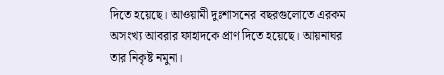দিতে হয়েছে। আওয়ামী দুঃশাসনের বছরগুলোতে এরকম অসংখ্য আবরার ফাহাদকে প্রাণ দিতে হয়েছে। আয়নাঘর তার নিকৃষ্ট নমুনা।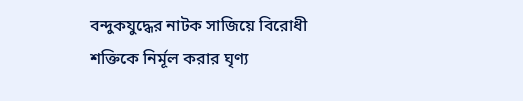বন্দুকযুদ্ধের নাটক সাজিয়ে বিরোধী শক্তিকে নির্মূল করার ঘৃণ্য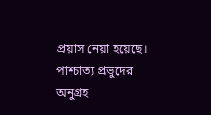প্রয়াস নেয়া হয়েছে। পাশ্চাত্য প্রভুদের অনুগ্রহ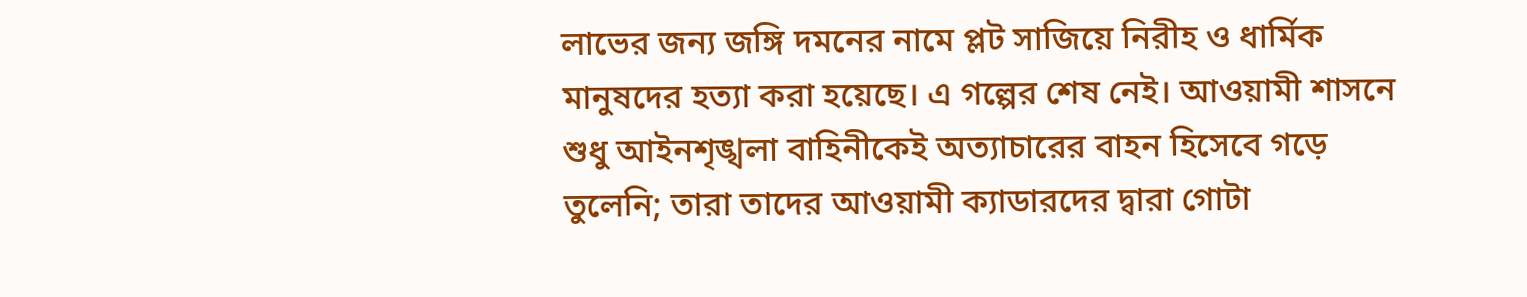লাভের জন্য জঙ্গি দমনের নামে প্লট সাজিয়ে নিরীহ ও ধার্মিক মানুষদের হত্যা করা হয়েছে। এ গল্পের শেষ নেই। আওয়ামী শাসনে শুধু আইনশৃঙ্খলা বাহিনীকেই অত্যাচারের বাহন হিসেবে গড়ে তুলেনি; তারা তাদের আওয়ামী ক্যাডারদের দ্বারা গোটা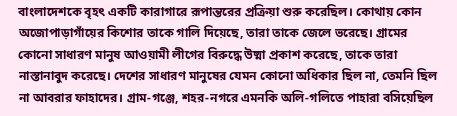বাংলাদেশকে বৃহৎ একটি কারাগারে রূপান্তরের প্রক্রিয়া শুরু করেছিল। কোথায় কোন অজোপাড়াগাঁয়ের কিশোর তাকে গালি দিয়েছে, তারা তাকে জেলে ভরেছে। গ্রামের কোনো সাধারণ মানুষ আওয়ামী লীগের বিরুদ্ধে উষ্মা প্রকাশ করেছে, তাকে তারা নাস্তানাবুদ করেছে। দেশের সাধারণ মানুষের যেমন কোনো অধিকার ছিল না, তেমনি ছিল না আবরার ফাহাদের। গ্রাম-গঞ্জে, শহর-নগরে এমনকি অলি-গলিতে পাহারা বসিয়েছিল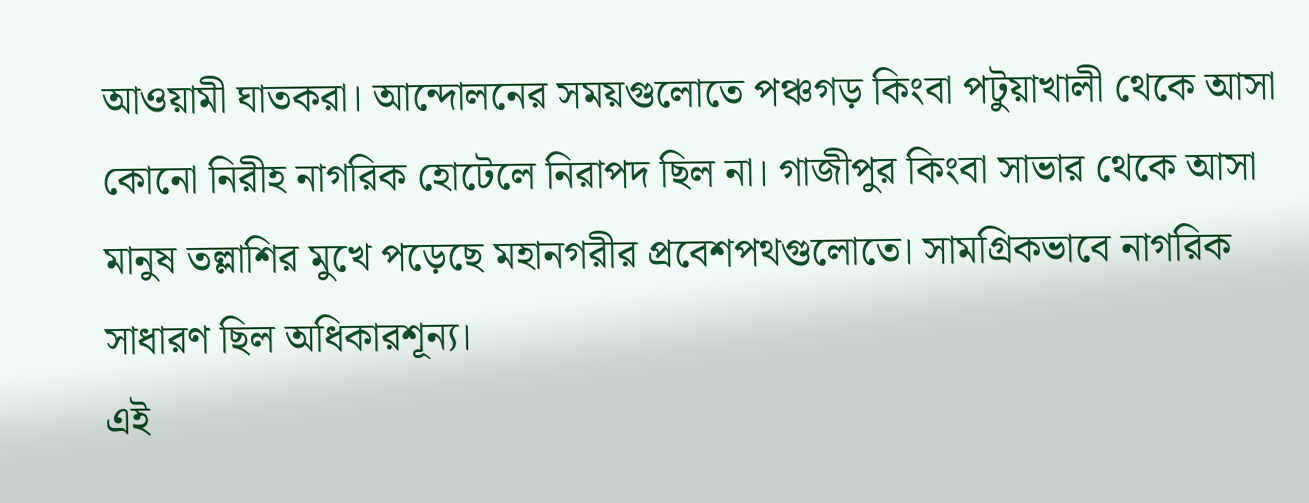আওয়ামী ঘাতকরা। আন্দোলনের সময়গুলোতে পঞ্চগড় কিংবা পটুয়াখালী থেকে আসা কোনো নিরীহ নাগরিক হোটেলে নিরাপদ ছিল না। গাজীপুর কিংবা সাভার থেকে আসা মানুষ তল্লাশির মুখে পড়েছে মহানগরীর প্রবেশপথগুলোতে। সামগ্রিকভাবে নাগরিক সাধারণ ছিল অধিকারশূন্য।
এই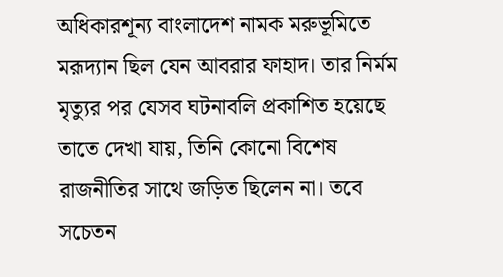অধিকারশূন্য বাংলাদেশ নামক মরুভূমিতে মরূদ্যান ছিল যেন আবরার ফাহাদ। তার নির্মম মৃত্যুর পর যেসব ঘটনাবলি প্রকাশিত হয়েছে তাতে দেখা যায়, তিনি কোনো বিশেষ রাজনীতির সাথে জড়িত ছিলেন না। তবে সচেতন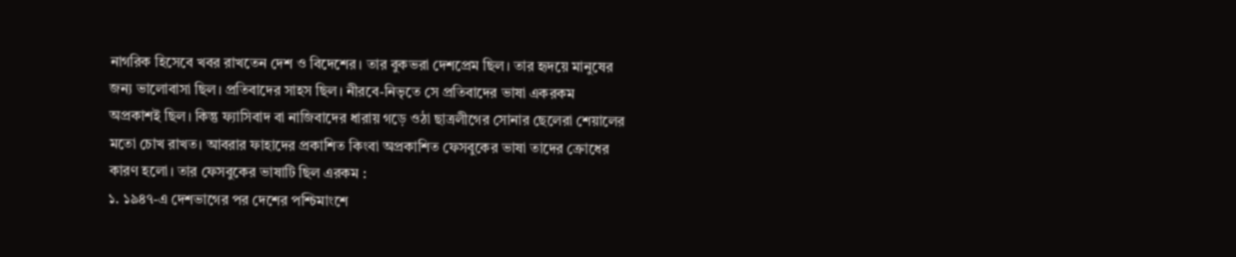নাগরিক হিসেবে খবর রাখতেন দেশ ও বিদেশের। তার বুকভরা দেশপ্রেম ছিল। তার হৃদয়ে মানুষের জন্য ভালোবাসা ছিল। প্রতিবাদের সাহস ছিল। নীরবে-নিভৃতে সে প্রতিবাদের ভাষা একরকম অপ্রকাশই ছিল। কিন্তু ফ্যাসিবাদ বা নাজিবাদের ধারায় গড়ে ওঠা ছাত্রলীগের সোনার ছেলেরা শেয়ালের মতো চোখ রাখত। আবরার ফাহাদের প্রকাশিত কিংবা অপ্রকাশিত ফেসবুকের ভাষা তাদের ক্রোধের কারণ হলো। তার ফেসবুকের ভাষাটি ছিল এরকম :
১. ১৯৪৭-এ দেশভাগের পর দেশের পশ্চিমাংশে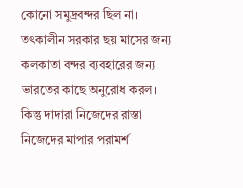কোনো সমুদ্রবন্দর ছিল না। তৎকালীন সরকার ছয় মাসের জন্য কলকাতা বন্দর ব্যবহারের জন্য ভারতের কাছে অনুরোধ করল। কিন্তু দাদারা নিজেদের রাস্তা নিজেদের মাপার পরামর্শ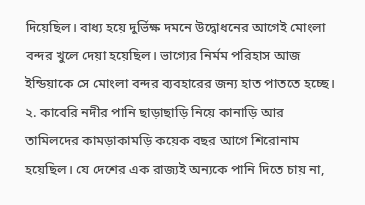দিয়েছিল। বাধ্য হয়ে দুর্ভিক্ষ দমনে উদ্বোধনের আগেই মোংলা বন্দর খুলে দেয়া হয়েছিল। ভাগ্যের নির্মম পরিহাস আজ ইন্ডিয়াকে সে মোংলা বন্দর ব্যবহারের জন্য হাত পাততে হচ্ছে।
২. কাবেরি নদীর পানি ছাড়াছাড়ি নিয়ে কানাড়ি আর তামিলদের কামড়াকামড়ি কয়েক বছর আগে শিরোনাম হয়েছিল। যে দেশের এক রাজ্যই অন্যকে পানি দিতে চায় না,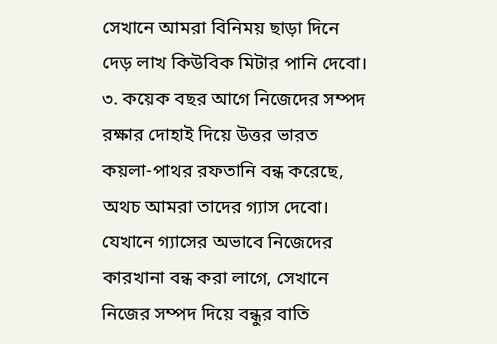সেখানে আমরা বিনিময় ছাড়া দিনে দেড় লাখ কিউবিক মিটার পানি দেবো।
৩. কয়েক বছর আগে নিজেদের সম্পদ রক্ষার দোহাই দিয়ে উত্তর ভারত কয়লা-পাথর রফতানি বন্ধ করেছে, অথচ আমরা তাদের গ্যাস দেবো। যেখানে গ্যাসের অভাবে নিজেদের কারখানা বন্ধ করা লাগে, সেখানে নিজের সম্পদ দিয়ে বন্ধুর বাতি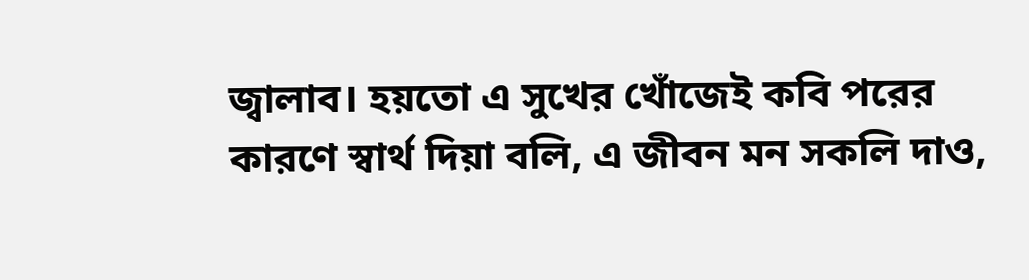জ্বালাব। হয়তো এ সুখের খোঁজেই কবি পরের কারণে স্বার্থ দিয়া বলি, এ জীবন মন সকলি দাও,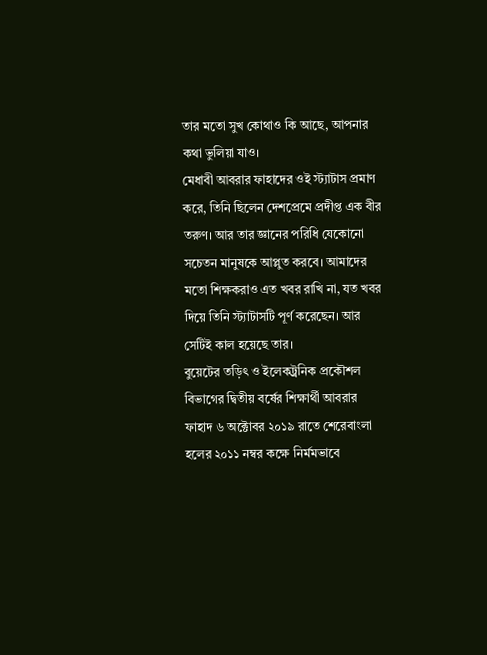তার মতো সুখ কোথাও কি আছে, আপনার কথা ভুলিয়া যাও।
মেধাবী আবরার ফাহাদের ওই স্ট্যাটাস প্রমাণ করে, তিনি ছিলেন দেশপ্রেমে প্রদীপ্ত এক বীর তরুণ। আর তার জ্ঞানের পরিধি যেকোনো সচেতন মানুষকে আপ্লুত করবে। আমাদের মতো শিক্ষকরাও এত খবর রাখি না, যত খবর দিয়ে তিনি স্ট্যাটাসটি পূর্ণ করেছেন। আর সেটিই কাল হয়েছে তার।
বুয়েটের তড়িৎ ও ইলেকট্র্রনিক প্রকৌশল বিভাগের দ্বিতীয় বর্ষের শিক্ষার্থী আবরার ফাহাদ ৬ অক্টোবর ২০১৯ রাতে শেরেবাংলা হলের ২০১১ নম্বর কক্ষে নির্মমভাবে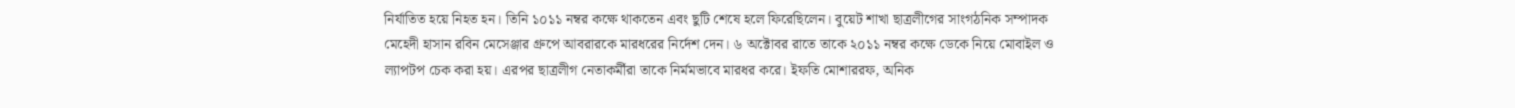নির্যাতিত হয়ে নিহত হন। তিনি ১০১১ নম্বর কক্ষে থাকতেন এবং ছুটি শেষে হলে ফিরেছিলেন। বুয়েট শাখা ছাত্রলীগের সাংগঠনিক সম্পাদক মেহেদী হাসান রবিন মেসেঞ্জার গ্রুপে আবরারকে মারধরের নির্দেশ দেন। ৬ অক্টোবর রাতে তাকে ২০১১ নম্বর কক্ষে ডেকে নিয়ে মোবাইল ও ল্যাপটপ চেক করা হয়। এরপর ছাত্রলীগ নেতাকর্মীরা তাকে নির্মমভাবে মারধর করে। ইফতি মোশাররফ, অনিক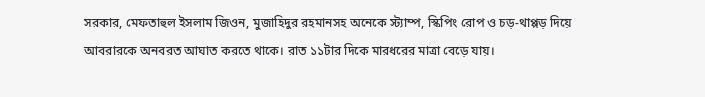সরকার, মেফতাহুল ইসলাম জিওন, মুজাহিদুর রহমানসহ অনেকে স্ট্যাম্প, স্কিপিং রোপ ও চড়-থাপ্পড় দিয়ে আবরারকে অনবরত আঘাত করতে থাকে। রাত ১১টার দিকে মারধরের মাত্রা বেড়ে যায়।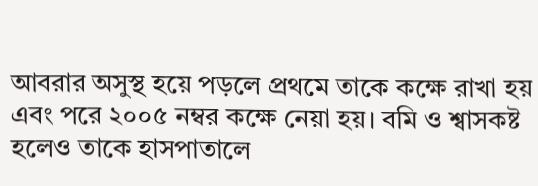আবরার অসুস্থ হয়ে পড়লে প্রথমে তাকে কক্ষে রাখা হয় এবং পরে ২০০৫ নম্বর কক্ষে নেয়া হয়। বমি ও শ্বাসকষ্ট হলেও তাকে হাসপাতালে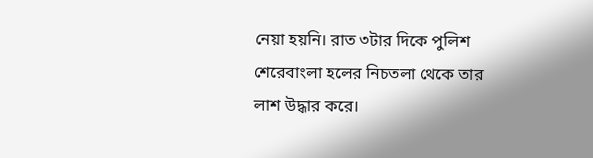নেয়া হয়নি। রাত ৩টার দিকে পুলিশ শেরেবাংলা হলের নিচতলা থেকে তার লাশ উদ্ধার করে।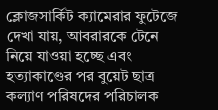ক্লোজসার্কিট ক্যামেরার ফুটেজে দেখা যায়, আবরারকে টেনে নিয়ে যাওয়া হচ্ছে এবং হত্যাকাণ্ডের পর বুয়েট ছাত্র কল্যাণ পরিষদের পরিচালক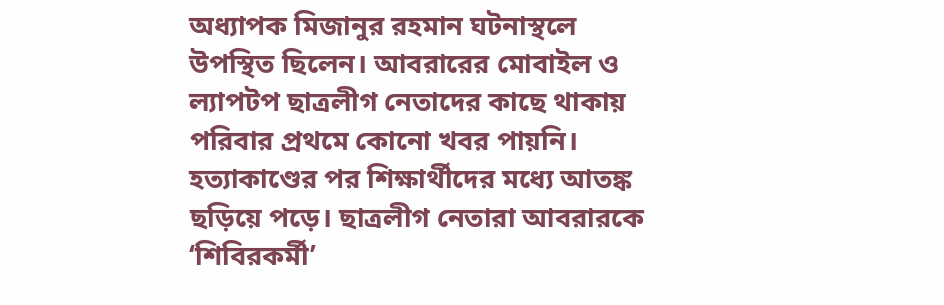অধ্যাপক মিজানুর রহমান ঘটনাস্থলে উপস্থিত ছিলেন। আবরারের মোবাইল ও ল্যাপটপ ছাত্রলীগ নেতাদের কাছে থাকায় পরিবার প্রথমে কোনো খবর পায়নি। হত্যাকাণ্ডের পর শিক্ষার্থীদের মধ্যে আতঙ্ক ছড়িয়ে পড়ে। ছাত্রলীগ নেতারা আবরারকে ‘শিবিরকর্মী’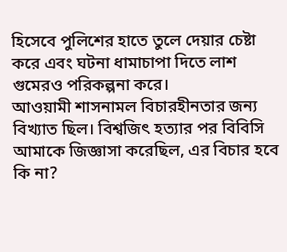হিসেবে পুলিশের হাতে তুলে দেয়ার চেষ্টা করে এবং ঘটনা ধামাচাপা দিতে লাশ গুমেরও পরিকল্পনা করে।
আওয়ামী শাসনামল বিচারহীনতার জন্য বিখ্যাত ছিল। বিশ্বজিৎ হত্যার পর বিবিসি আমাকে জিজ্ঞাসা করেছিল, এর বিচার হবে কি না?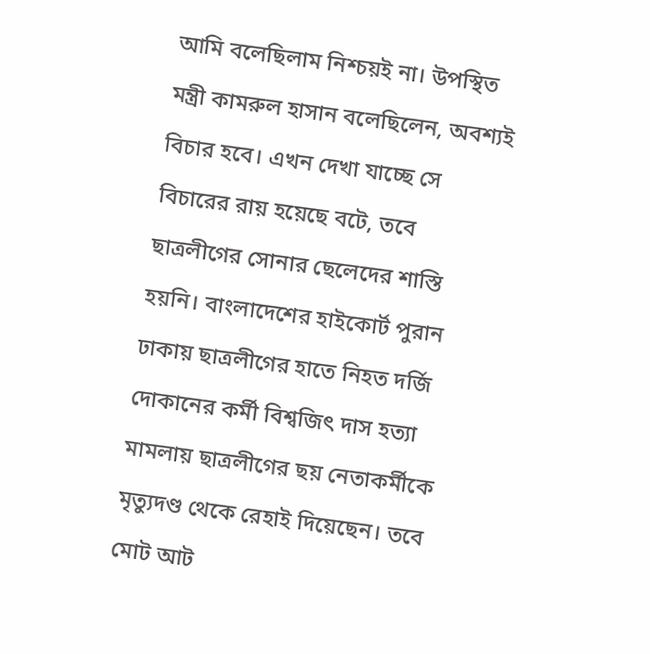আমি বলেছিলাম নিশ্চয়ই না। উপস্থিত মন্ত্রী কামরুল হাসান বলেছিলেন, অবশ্যই বিচার হবে। এখন দেখা যাচ্ছে সে বিচারের রায় হয়েছে বটে, তবে ছাত্রলীগের সোনার ছেলেদের শাস্তি হয়নি। বাংলাদেশের হাইকোর্ট পুরান ঢাকায় ছাত্রলীগের হাতে নিহত দর্জি দোকানের কর্মী বিশ্বজিৎ দাস হত্যা মামলায় ছাত্রলীগের ছয় নেতাকর্মীকে মৃত্যুদণ্ড থেকে রেহাই দিয়েছেন। তবে মোট আট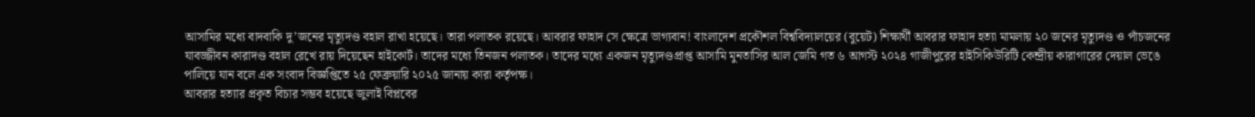আসামির মধ্যে বাদবাকি দু’জনের মৃত্যুদণ্ড বহাল রাখা হয়েছে। তারা পলাতক রয়েছে। আবরার ফাহাদ সে ক্ষেত্রে ভাগ্যবান! বাংলাদেশ প্রকৌশল বিশ্ববিদ্যালয়ের (বুয়েট) শিক্ষার্থী আবরার ফাহাদ হত্যা মামলায় ২০ জনের মৃত্যুদণ্ড ও পাঁচজনের যাবজ্জীবন কারাদণ্ড বহাল রেখে রায় দিয়েছেন হাইকোর্ট। তাদের মধ্যে তিনজন পলাতক। তাদের মধ্যে একজন মৃত্যুদণ্ডপ্রাপ্ত আসামি মুনতাসির আল জেমি গত ৬ আগস্ট ২০২৪ গাজীপুরের হাইসিকিউরিটি কেন্দ্রীয় কারাগারের দেয়াল ভেঙে পালিয়ে যান বলে এক সংবাদ বিজ্ঞপ্তিতে ২৫ ফেব্রুয়ারি ২০২৫ জানায় কারা কর্তৃপক্ষ।
আবরার হত্যার প্রকৃত বিচার সম্ভব হয়েছে জুলাই বিপ্লবের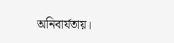অনিবার্যতায়।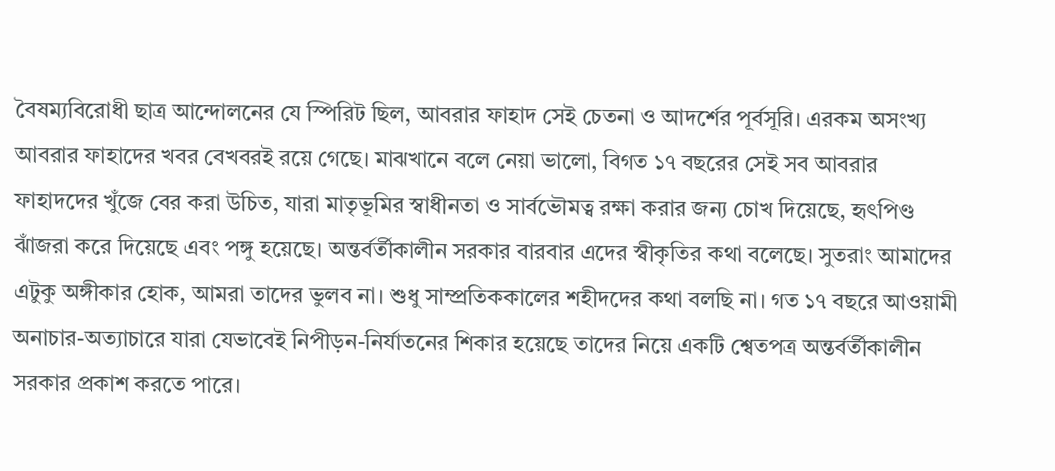বৈষম্যবিরোধী ছাত্র আন্দোলনের যে স্পিরিট ছিল, আবরার ফাহাদ সেই চেতনা ও আদর্শের পূর্বসূরি। এরকম অসংখ্য আবরার ফাহাদের খবর বেখবরই রয়ে গেছে। মাঝখানে বলে নেয়া ভালো, বিগত ১৭ বছরের সেই সব আবরার ফাহাদদের খুঁজে বের করা উচিত, যারা মাতৃভূমির স্বাধীনতা ও সার্বভৌমত্ব রক্ষা করার জন্য চোখ দিয়েছে, হৃৎপিণ্ড ঝাঁজরা করে দিয়েছে এবং পঙ্গু হয়েছে। অন্তর্বর্তীকালীন সরকার বারবার এদের স্বীকৃতির কথা বলেছে। সুতরাং আমাদের এটুকু অঙ্গীকার হোক, আমরা তাদের ভুলব না। শুধু সাম্প্রতিককালের শহীদদের কথা বলছি না। গত ১৭ বছরে আওয়ামী অনাচার-অত্যাচারে যারা যেভাবেই নিপীড়ন-নির্যাতনের শিকার হয়েছে তাদের নিয়ে একটি শ্বেতপত্র অন্তর্বর্তীকালীন সরকার প্রকাশ করতে পারে।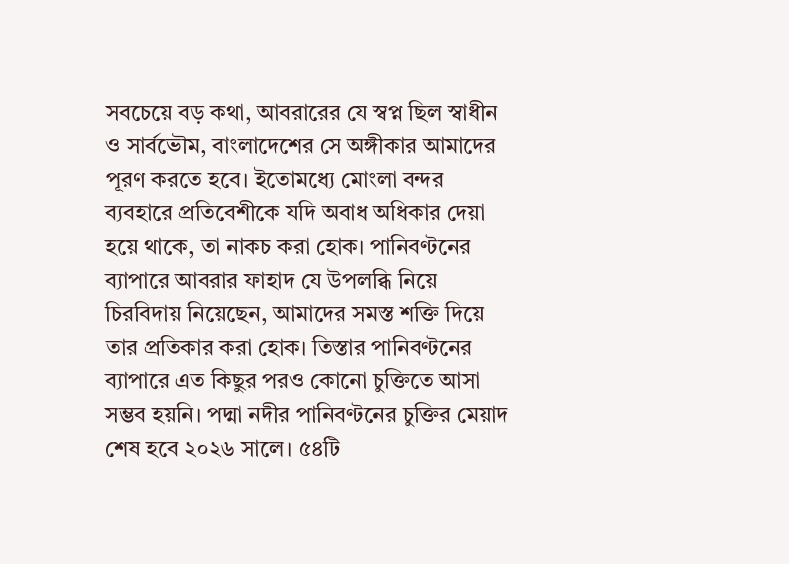সবচেয়ে বড় কথা, আবরারের যে স্বপ্ন ছিল স্বাধীন ও সার্বভৌম, বাংলাদেশের সে অঙ্গীকার আমাদের পূরণ করতে হবে। ইতোমধ্যে মোংলা বন্দর ব্যবহারে প্রতিবেশীকে যদি অবাধ অধিকার দেয়া হয়ে থাকে, তা নাকচ করা হোক। পানিবণ্টনের ব্যাপারে আবরার ফাহাদ যে উপলব্ধি নিয়ে চিরবিদায় নিয়েছেন, আমাদের সমস্ত শক্তি দিয়ে তার প্রতিকার করা হোক। তিস্তার পানিবণ্টনের ব্যাপারে এত কিছুর পরও কোনো চুক্তিতে আসা সম্ভব হয়নি। পদ্মা নদীর পানিবণ্টনের চুক্তির মেয়াদ শেষ হবে ২০২৬ সালে। ৫৪টি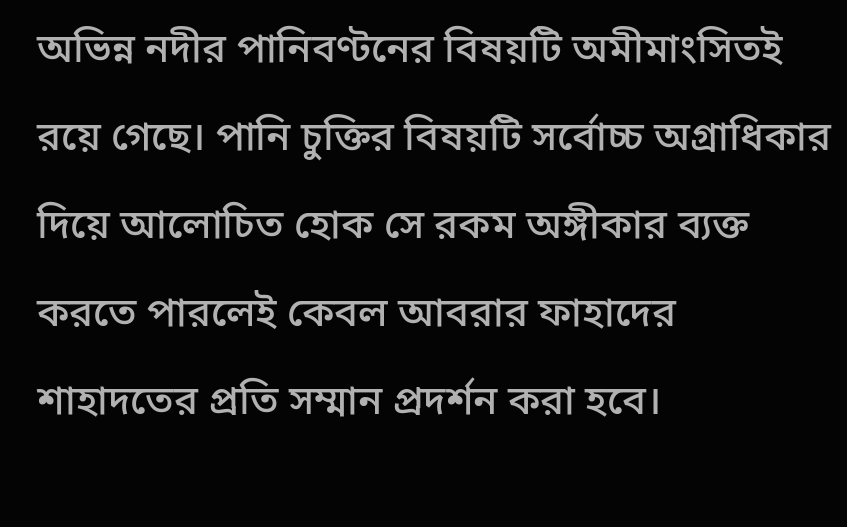অভিন্ন নদীর পানিবণ্টনের বিষয়টি অমীমাংসিতই রয়ে গেছে। পানি চুক্তির বিষয়টি সর্বোচ্চ অগ্রাধিকার দিয়ে আলোচিত হোক সে রকম অঙ্গীকার ব্যক্ত করতে পারলেই কেবল আবরার ফাহাদের শাহাদতের প্রতি সম্মান প্রদর্শন করা হবে।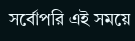সর্বোপরি এই সময়ে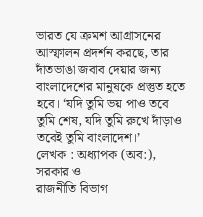ভারত যে ক্রমশ আগ্রাসনের আস্ফালন প্রদর্শন করছে, তার দাঁতভাঙা জবাব দেয়ার জন্য বাংলাদেশের মানুষকে প্রস্তুত হতে হবে। ‘যদি তুমি ভয় পাও তবে তুমি শেষ, যদি তুমি রুখে দাঁড়াও তবেই তুমি বাংলাদেশ।’
লেখক : অধ্যাপক (অব:), সরকার ও
রাজনীতি বিভাগ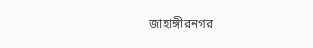জাহাঙ্গীরনগর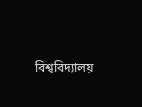বিশ্ববিদ্যালয়